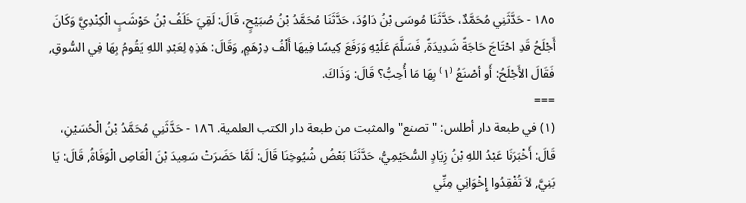١٨٥ - حَدَّثَنِي مُحَمَّدٌ، حَدَّثَنَا مُوسَى بْنُ دَاوُدَ، حَدَّثَنَا مُحَمَّدُ بْنُ صُبَيْحٍ، قَالَ: لَقِيَ خَلَفُ بْنُ حَوْشَبٍ الْكِنْدِيَّ وَكَانَ أَجْلَحُ قَدِ احْتَاجَ حَاجَةً شَدِيدَةً, فَسَلَّمَ عَلَيْهِ وَرَفَعَ كِيسًا فِيهَا أَلْفُ دِرْهَمٍ, وَقَالَ: هَذِهِ لِعَبْدِ اللهِ يَقُومُ بِهَا فِي السُّوقِ, فَقَالَ الأَجْلَحُ: أَو أصْنَعُ ⁽١⁾ بِهَا مَا أُحِبُّ؟ قَالَ: وَذَاكَ.
===
(١) في طبعة دار أطلس: "تصنع" والمثبت من طبعة دار الكتب العلمية. ١٨٦ - حَدَّثَنِي مُحَمَّدُ بْنُ الْحُسَيْنِ، قَالَ: أَخْبَرَنَا عَبْدُ اللهِ بْنُ زِيَادٍ السُّحَيْمِيُّ، حَدَّثَنَا بَعْضُ شُيُوخِنَا قَالَ: لَمَّا حَضَرَتْ سَعِيدَ بْنَ الْعَاصِ الْوَفَاةُ, قَالَ: يَا بَنِيَّ, لاَ تُفْقِدُوا إِخْوَانِي مِنِّي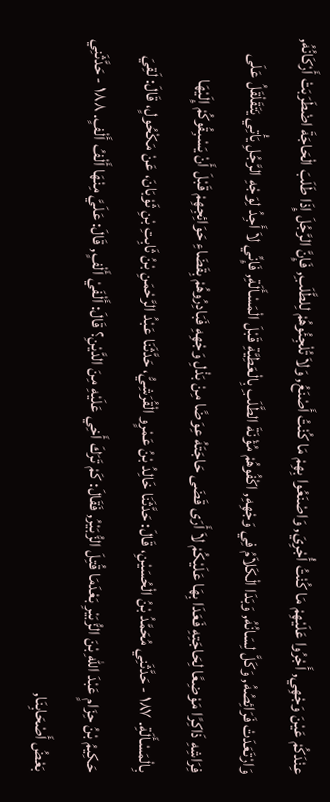عِنْدَكُمْ عَيْنَ وَجْهِي, أَجْرُوا عَلَيْهِمْ مَا كُنْتُ أُجْرِيَ, وَاصْنَعُوا بِهِمْ مَا كُنْتُ أَصْنَعُ, وَلاَ تُلْجِئُوهُمْ لِلطَّلَبِ, فَإِنَّ الرَّجُلَ إِذَا طَلَبَ الْحَاجَةَ اضْطَرَبَتْ أَرْكَانُهُ, وَارْتَعَدَتْ فَرَائِصُهُ, وَكَلَّ لِسَانُهُ, وَبَدَا الْكَلاَمُ فِي وَجْهِهِ, اكْفُوهُمْ مُؤْنَةَ الطَّلَبِ بِالْعَطِيَّةِ قَبْلَ الْمَسْأَلَةِ, فَإِنِّي لاَ أَجِدُ لِوَجْهِ الرَّجُلِ يَأْتِي يَتَقَلْقَلُ عَلَى فِرَاشِهِ ذَاكِرًا مَوْضِعًا لِحَاجَتِهِ فَعَدَا بِهَا عَلَيْكُمْ لاَ أَرَى قَضَى حَاجَتَهُ عِوَضًا مِنْ بَذْلِ وَجْهِهِ فَبَادِرُوهُمْ بِقَضَاءِ حَوَائِجِهِمْ قَبْلَ أَنْ يَسْبِقُوكُمْ إِلَيْهَا بِالْمَسْأَلَةِ. ١٨٧ - حَدَّثَنِي مُحَمَّدُ بْنُ الْحُسَيْنِ، قَالَ: حَدَّثَنَا خَالِدُ بْنُ عَمْرٍو الْقُرَشِيُّ، حَدَّثَنَا عَبْدُ الرَّحْمَنِ بْنُ ثَابِتِ بْنِ ثَوْبَانَ، عَنْ مَكْحُولٍ، قَالَ: لَقِيَ حَكِيمُ بْنُ حِزَامٍ عَبْدَ اللهِ بْنَ الزُّبَيْرِ بَعْدَمَا قُتِلَ الزُّبَيْرُ, فَقَالَ: كَمْ تَرَكَ أَخِي عَلَيْهِ مِنَ الدَّيْنِ؟ قَالَ: أَلْفَيْ أَلْفٍ, قَالَ: عَلَيَّ مِنْهَا أَلْفُ أَلْفٍ. ١٨٨ - حَدَّثَنِي بَعْضُ أَصْحَابِنَا,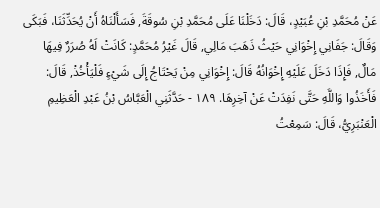عَنْ مُحَمَّدِ بْنِ عُبَيْدٍ، قَالَ: دَخَلْنَا عَلَى مُحَمَّدِ بْنِ سُوقَةَ, فَسَأَلْنَاهُ أَنْ يُحَدِّثَنَا، فَبَكَى وَقَالَ: جَفَانِي إِخْوَانِي حَيْثُ ذَهَبَ مَالِي, قَالَ غَيْرُ مُحَمَّدٍ: كَانَتْ لَهُ صُرَرٌ فِيهَا مَالٌ, فَإِذَا دَخَلَ عَلَيْهِ إِخْوَانُهُ قَالَ: إِخْوَانِي مِنْ يَحْتَاجُ إِلَى شَيْءٍ فَلْيَأْخُذْ, قَالَ: فَأَخَذُوا وَاللَّهِ حَتَّى نَفِدَتْ عَنْ آخِرِهَا. ١٨٩ - حَدَّثَنِي الْعَبَّاسُ بْنُ عَبْدِ الْعَظِيمِ الْعَنْبَرِيُّ، قَالَ: سَمِعْتُ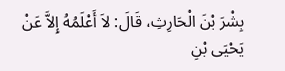بِشْرَ بْنَ الْحَارِثِ، قَالَ: لاَ أَعْلَمُهُ إِلاَّ عَنْ يَحْيَى بْنِ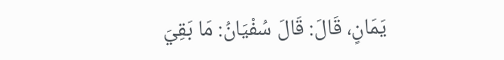يَمَانٍ، قَالَ: قَالَ سُفْيَانُ: مَا بَقِيَ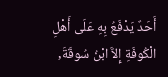أَحَدٌ يَدْفَعُ بِهِ عَلَى أَهْلِ الْكُوفَةِ إِلاَّ ابْنُ سُوقَةَ,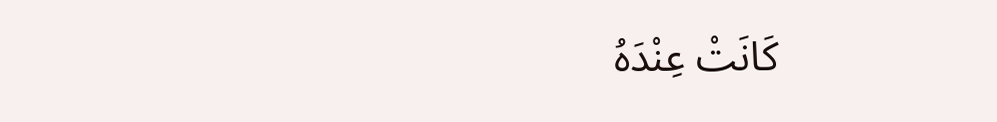كَانَتْ عِنْدَهُ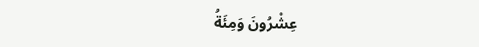عِشْرُونَ وَمِئَةُ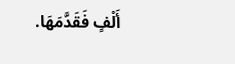أَلْفٍ فَقَدَّمَهَا.